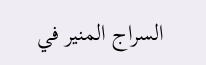السراج المنير في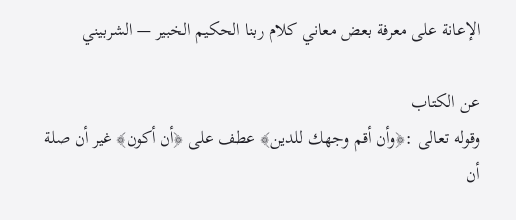الإعانة على معرفة بعض معاني كلام ربنا الحكيم الخبير — الشربيني

عن الكتاب
وقوله تعالى :﴿وأن أقم وجهك للدين﴾ عطف على ﴿أن أكون﴾ غير أن صلة أن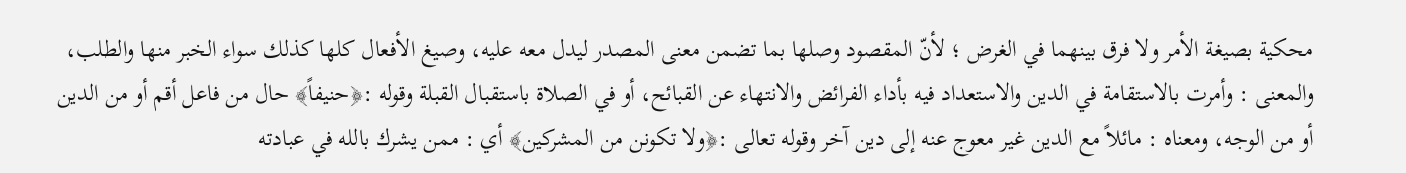محكية بصيغة الأمر ولا فرق بينهما في الغرض ؛ لأنّ المقصود وصلها بما تضمن معنى المصدر ليدل معه عليه، وصيغ الأفعال كلها كذلك سواء الخبر منها والطلب، والمعنى : وأمرت بالاستقامة في الدين والاستعداد فيه بأداء الفرائض والانتهاء عن القبائح، أو في الصلاة باستقبال القبلة وقوله :﴿حنيفاً﴾ حال من فاعل أقم أو من الدين أو من الوجه، ومعناه : مائلاً مع الدين غير معوج عنه إلى دين آخر وقوله تعالى :﴿ولا تكونن من المشركين﴾ أي : ممن يشرك بالله في عبادته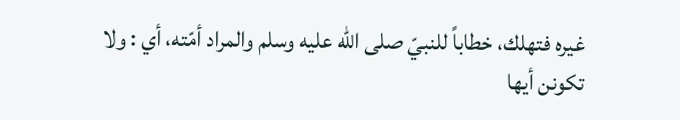غيره فتهلك، خطاباً للنبيّ صلى الله عليه وسلم والمراد أمّته، أي : ولا تكونن أيها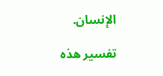الإنسان.

تفسير هذه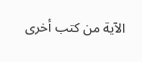الآية من كتب أخرى